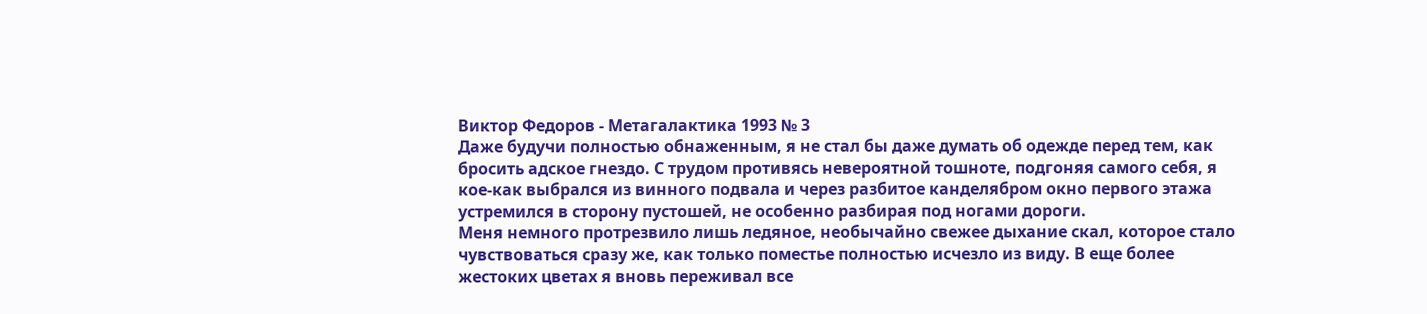Виктор Федоров - Метагалактика 1993 № 3
Даже будучи полностью обнаженным, я не стал бы даже думать об одежде перед тем, как бросить адское гнездо. С трудом противясь невероятной тошноте, подгоняя самого себя, я кое-как выбрался из винного подвала и через разбитое канделябром окно первого этажа устремился в сторону пустошей, не особенно разбирая под ногами дороги.
Меня немного протрезвило лишь ледяное, необычайно свежее дыхание скал, которое стало чувствоваться сразу же, как только поместье полностью исчезло из виду. В еще более жестоких цветах я вновь переживал все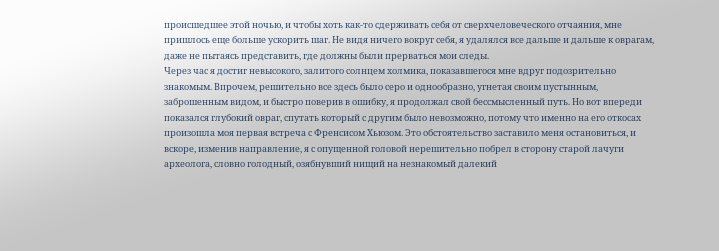происшедшее этой ночью, и чтобы хоть как-то сдерживать себя от сверхчеловеческого отчаяния, мне пришлось еще больше ускорить шаг. Не видя ничего вокруг себя, я удалялся все дальше и дальше к оврагам, даже не пытаясь представить, где должны были прерваться мои следы.
Через час я достиг невысокого, залитого солнцем холмика, показавшегося мне вдруг подозрительно знакомым. Впрочем, решительно все здесь было серо и однообразно, угнетая своим пустынным, заброшенным видом, и быстро поверив в ошибку, я продолжал свой бессмысленный путь. Но вот впереди показался глубокий овраг, спутать который с другим было невозможно, потому что именно на его откосах произошла моя первая встреча с Френсисом Хьюзом. Это обстоятельство заставило меня остановиться, и вскоре, изменив направление, я с опущенной головой нерешительно побрел в сторону старой лачуги археолога, словно голодный, озябнувший нищий на незнакомый далекий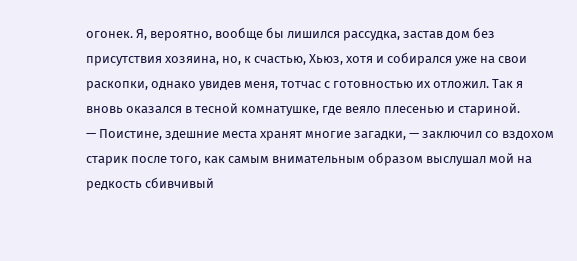огонек. Я, вероятно, вообще бы лишился рассудка, застав дом без присутствия хозяина, но, к счастью, Хьюз, хотя и собирался уже на свои раскопки, однако увидев меня, тотчас с готовностью их отложил. Так я вновь оказался в тесной комнатушке, где веяло плесенью и стариной.
— Поистине, здешние места хранят многие загадки, — заключил со вздохом старик после того, как самым внимательным образом выслушал мой на редкость сбивчивый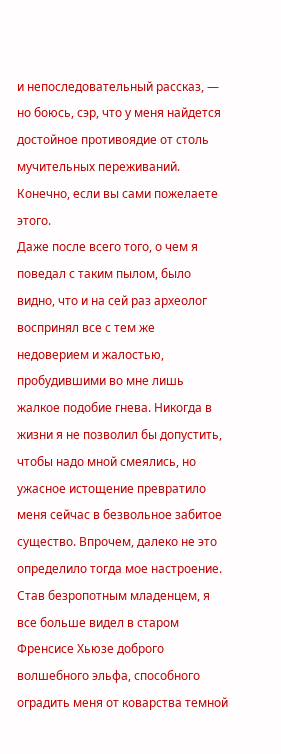и непоследовательный рассказ, — но боюсь, сэр, что у меня найдется достойное противоядие от столь мучительных переживаний. Конечно, если вы сами пожелаете этого.
Даже после всего того, о чем я поведал с таким пылом, было видно, что и на сей раз археолог воспринял все с тем же недоверием и жалостью, пробудившими во мне лишь жалкое подобие гнева. Никогда в жизни я не позволил бы допустить, чтобы надо мной смеялись, но ужасное истощение превратило меня сейчас в безвольное забитое существо. Впрочем, далеко не это определило тогда мое настроение. Став безропотным младенцем, я все больше видел в старом Френсисе Хьюзе доброго волшебного эльфа, способного оградить меня от коварства темной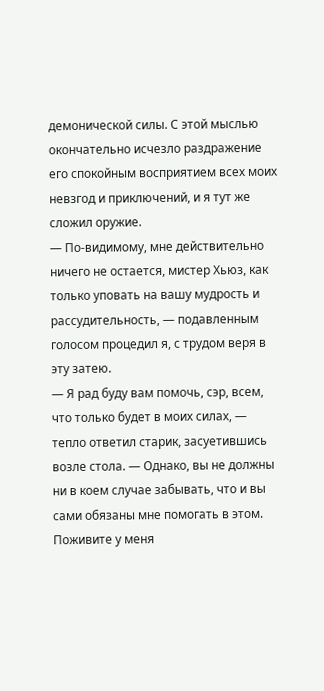демонической силы. С этой мыслью окончательно исчезло раздражение его спокойным восприятием всех моих невзгод и приключений, и я тут же сложил оружие.
— По-видимому, мне действительно ничего не остается, мистер Хьюз, как только уповать на вашу мудрость и рассудительность, — подавленным голосом процедил я, с трудом веря в эту затею.
— Я рад буду вам помочь, сэр, всем, что только будет в моих силах, — тепло ответил старик, засуетившись возле стола. — Однако, вы не должны ни в коем случае забывать, что и вы сами обязаны мне помогать в этом. Поживите у меня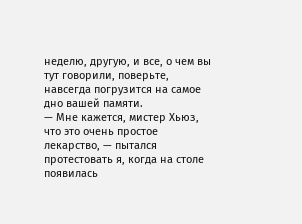неделю, другую, и все, о чем вы тут говорили, поверьте, навсегда погрузится на самое дно вашей памяти.
— Мне кажется, мистер Хьюз, что это очень простое лекарство, — пытался протестовать я, когда на столе появилась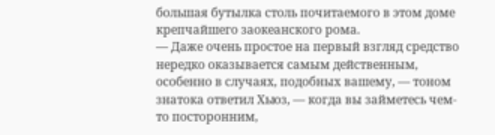большая бутылка столь почитаемого в этом доме крепчайшего заокеанского рома.
— Даже очень простое на первый взгляд средство нередко оказывается самым действенным, особенно в случаях, подобных вашему, — тоном знатока ответил Хьюз, — когда вы займетесь чем-то посторонним,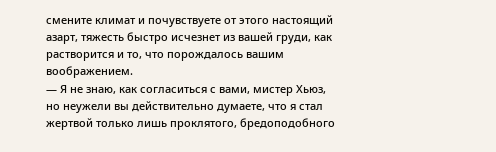смените климат и почувствуете от этого настоящий азарт, тяжесть быстро исчезнет из вашей груди, как растворится и то, что порождалось вашим воображением.
— Я не знаю, как согласиться с вами, мистер Хьюз, но неужели вы действительно думаете, что я стал жертвой только лишь проклятого, бредоподобного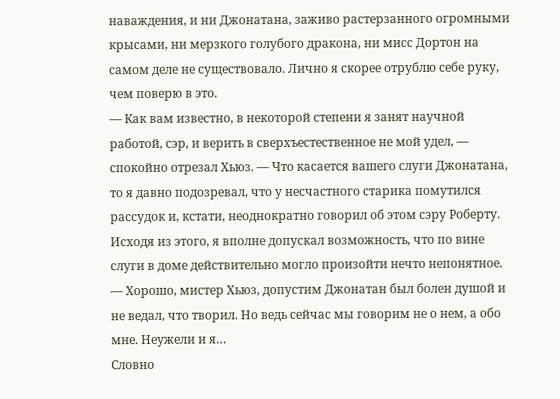наваждения, и ни Джонатана, заживо растерзанного огромными крысами, ни мерзкого голубого дракона, ни мисс Дортон на самом деле не существовало. Лично я скорее отрублю себе руку, чем поверю в это.
— Как вам известно, в некоторой степени я занят научной работой, сэр, и верить в сверхъестественное не мой удел, — спокойно отрезал Хьюз. — Что касается вашего слуги Джонатана, то я давно подозревал, что у несчастного старика помутился рассудок и, кстати, неоднократно говорил об этом сэру Роберту. Исходя из этого, я вполне допускал возможность, что по вине слуги в доме действительно могло произойти нечто непонятное.
— Хорошо, мистер Хьюз, допустим Джонатан был болен душой и не ведал, что творил. Но ведь сейчас мы говорим не о нем, а обо мне. Неужели и я…
Словно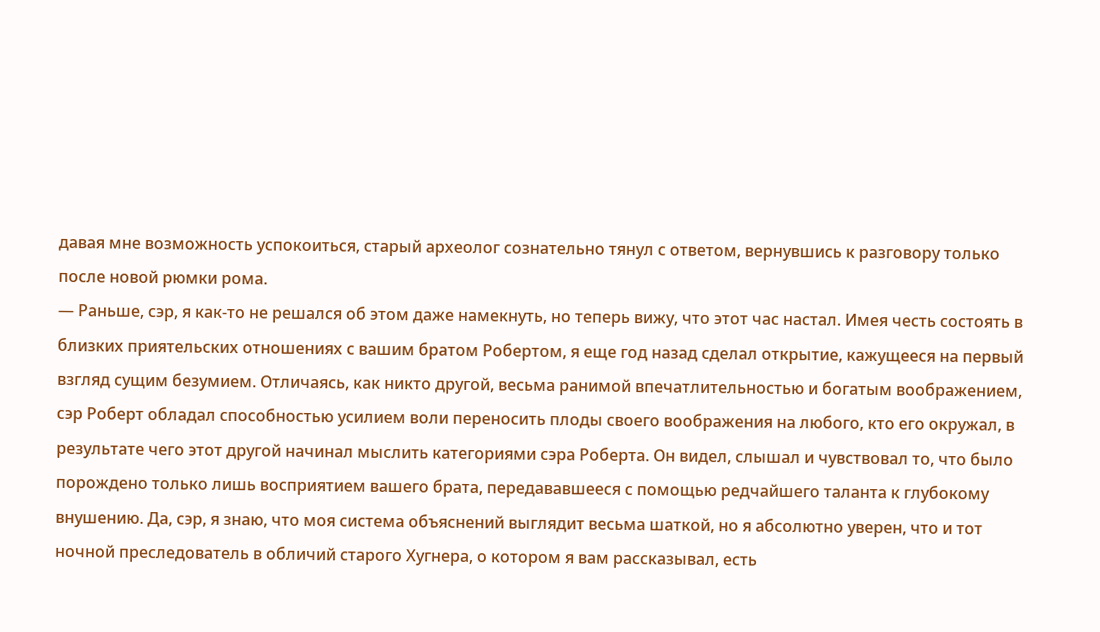давая мне возможность успокоиться, старый археолог сознательно тянул с ответом, вернувшись к разговору только после новой рюмки рома.
— Раньше, сэр, я как-то не решался об этом даже намекнуть, но теперь вижу, что этот час настал. Имея честь состоять в близких приятельских отношениях с вашим братом Робертом, я еще год назад сделал открытие, кажущееся на первый взгляд сущим безумием. Отличаясь, как никто другой, весьма ранимой впечатлительностью и богатым воображением, сэр Роберт обладал способностью усилием воли переносить плоды своего воображения на любого, кто его окружал, в результате чего этот другой начинал мыслить категориями сэра Роберта. Он видел, слышал и чувствовал то, что было порождено только лишь восприятием вашего брата, передававшееся с помощью редчайшего таланта к глубокому внушению. Да, сэр, я знаю, что моя система объяснений выглядит весьма шаткой, но я абсолютно уверен, что и тот ночной преследователь в обличий старого Хугнера, о котором я вам рассказывал, есть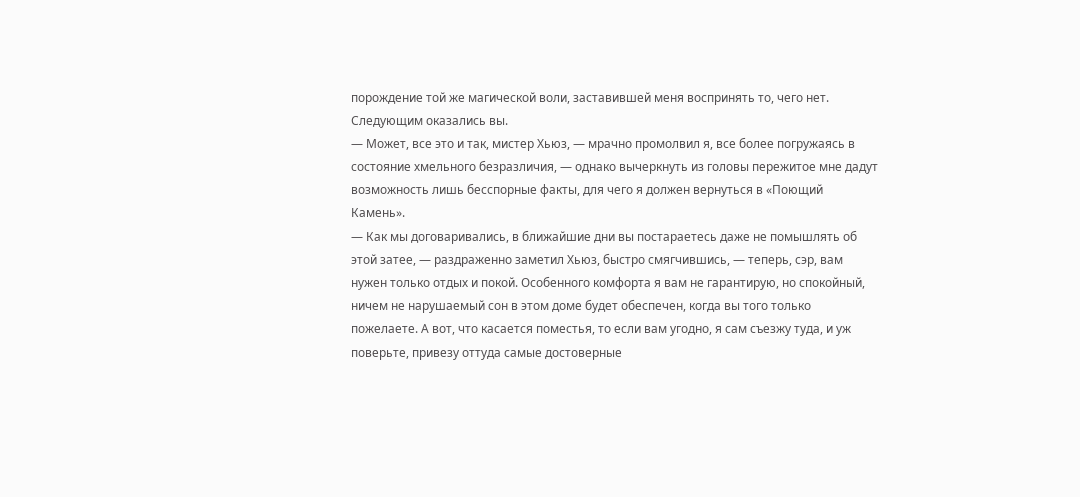порождение той же магической воли, заставившей меня воспринять то, чего нет. Следующим оказались вы.
— Может, все это и так, мистер Хьюз, — мрачно промолвил я, все более погружаясь в состояние хмельного безразличия, — однако вычеркнуть из головы пережитое мне дадут возможность лишь бесспорные факты, для чего я должен вернуться в «Поющий Камень».
— Как мы договаривались, в ближайшие дни вы постараетесь даже не помышлять об этой затее, — раздраженно заметил Хьюз, быстро смягчившись, — теперь, сэр, вам нужен только отдых и покой. Особенного комфорта я вам не гарантирую, но спокойный, ничем не нарушаемый сон в этом доме будет обеспечен, когда вы того только пожелаете. А вот, что касается поместья, то если вам угодно, я сам съезжу туда, и уж поверьте, привезу оттуда самые достоверные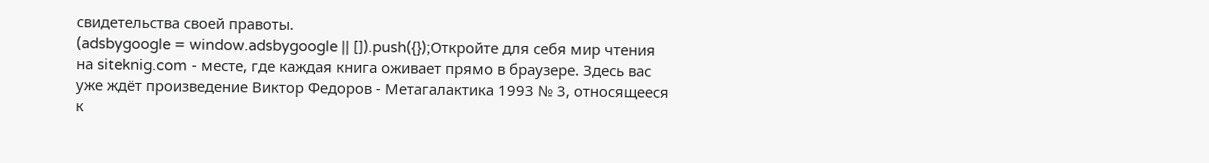свидетельства своей правоты.
(adsbygoogle = window.adsbygoogle || []).push({});Откройте для себя мир чтения на siteknig.com - месте, где каждая книга оживает прямо в браузере. Здесь вас уже ждёт произведение Виктор Федоров - Метагалактика 1993 № 3, относящееся к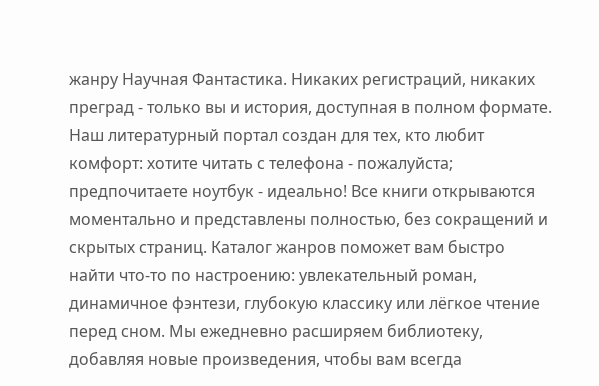жанру Научная Фантастика. Никаких регистраций, никаких преград - только вы и история, доступная в полном формате. Наш литературный портал создан для тех, кто любит комфорт: хотите читать с телефона - пожалуйста; предпочитаете ноутбук - идеально! Все книги открываются моментально и представлены полностью, без сокращений и скрытых страниц. Каталог жанров поможет вам быстро найти что-то по настроению: увлекательный роман, динамичное фэнтези, глубокую классику или лёгкое чтение перед сном. Мы ежедневно расширяем библиотеку, добавляя новые произведения, чтобы вам всегда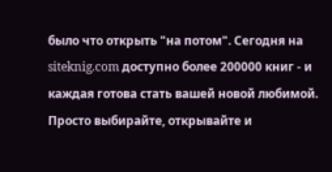было что открыть "на потом". Сегодня на siteknig.com доступно более 200000 книг - и каждая готова стать вашей новой любимой. Просто выбирайте, открывайте и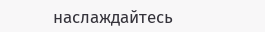наслаждайтесь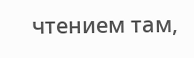чтением там,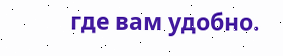где вам удобно.